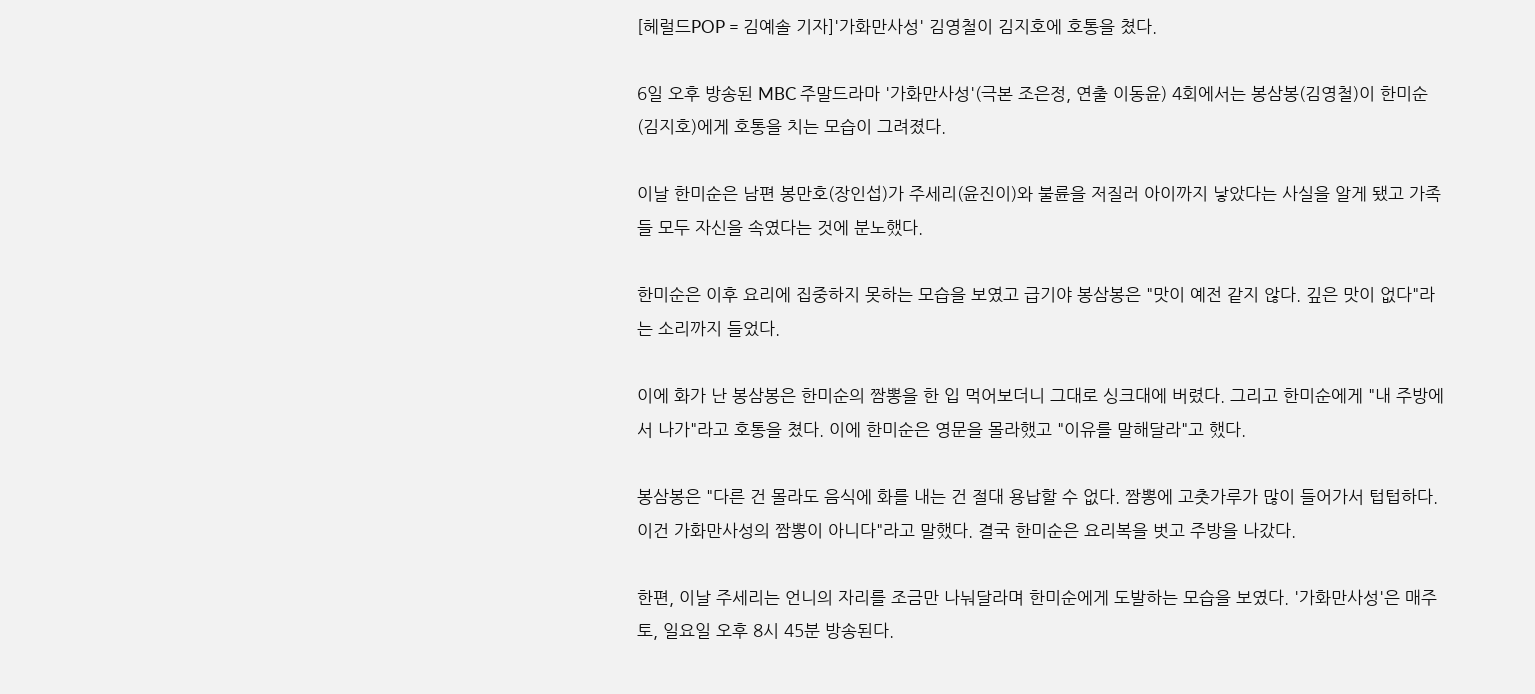[헤럴드POP = 김예솔 기자]'가화만사성' 김영철이 김지호에 호통을 쳤다.

6일 오후 방송된 MBC 주말드라마 '가화만사성'(극본 조은정, 연출 이동윤) 4회에서는 봉삼봉(김영철)이 한미순(김지호)에게 호통을 치는 모습이 그려졌다.

이날 한미순은 남편 봉만호(장인섭)가 주세리(윤진이)와 불륜을 저질러 아이까지 낳았다는 사실을 알게 됐고 가족들 모두 자신을 속였다는 것에 분노했다.

한미순은 이후 요리에 집중하지 못하는 모습을 보였고 급기야 봉삼봉은 "맛이 예전 같지 않다. 깊은 맛이 없다"라는 소리까지 들었다.

이에 화가 난 봉삼봉은 한미순의 짬뽕을 한 입 먹어보더니 그대로 싱크대에 버렸다. 그리고 한미순에게 "내 주방에서 나가"라고 호통을 쳤다. 이에 한미순은 영문을 몰라했고 "이유를 말해달라"고 했다.

봉삼봉은 "다른 건 몰라도 음식에 화를 내는 건 절대 용납할 수 없다. 짬뽕에 고춧가루가 많이 들어가서 텁텁하다. 이건 가화만사성의 짬뽕이 아니다"라고 말했다. 결국 한미순은 요리복을 벗고 주방을 나갔다.

한편, 이날 주세리는 언니의 자리를 조금만 나눠달라며 한미순에게 도발하는 모습을 보였다. '가화만사성'은 매주 토, 일요일 오후 8시 45분 방송된다.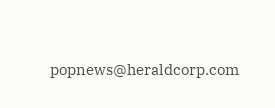popnews@heraldcorp.com